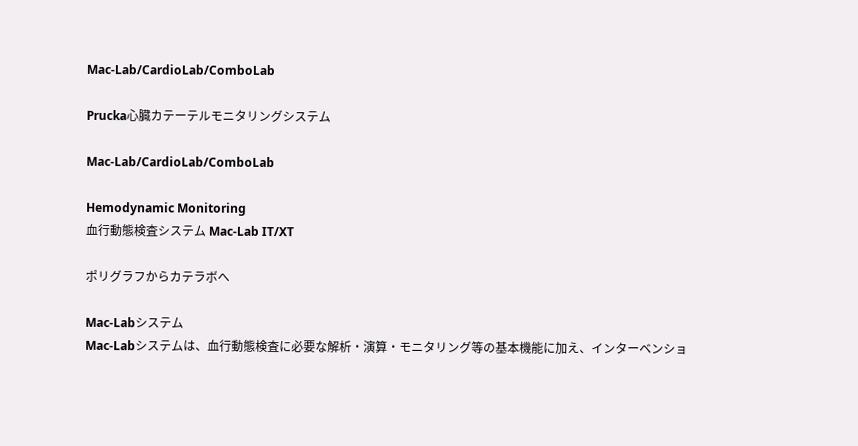Mac-Lab/CardioLab/ComboLab

Prucka心臓カテーテルモニタリングシステム

Mac-Lab/CardioLab/ComboLab

Hemodynamic Monitoring
血行動態検査システム Mac-Lab IT/XT

ポリグラフからカテラボへ

Mac-Labシステム
Mac-Labシステムは、血行動態検査に必要な解析・演算・モニタリング等の基本機能に加え、インターベンショ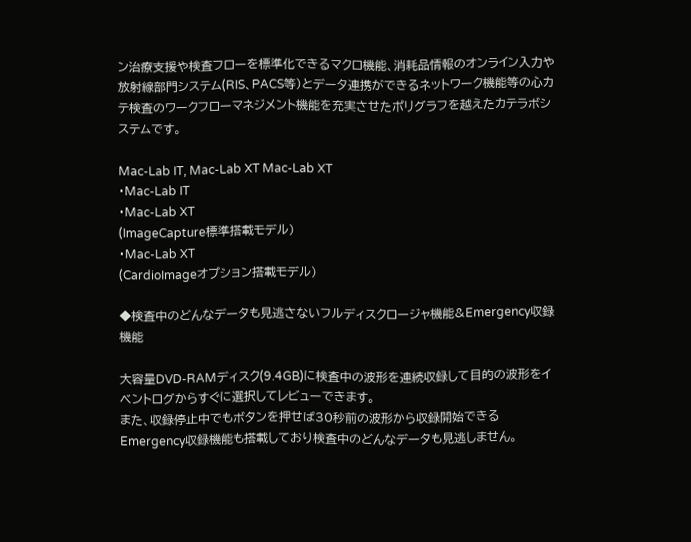ン治療支援や検査フローを標準化できるマクロ機能、消耗品情報のオンライン入力や放射線部門システム(RIS、PACS等)とデータ連携ができるネットワーク機能等の心カテ検査のワークフローマネジメント機能を充実させたポリグラフを越えたカテラボシステムです。

Mac-Lab IT, Mac-Lab XT Mac-Lab XT
・Mac-Lab IT
・Mac-Lab XT
(ImageCapture標準搭載モデル)
・Mac-Lab XT
(CardioImageオプション搭載モデル)

◆検査中のどんなデータも見逃さないフルディスクロージャ機能&Emergency収録機能

大容量DVD-RAMディスク(9.4GB)に検査中の波形を連続収録して目的の波形をイベントログからすぐに選択してレビューできます。
また、収録停止中でもボタンを押せば30秒前の波形から収録開始できるEmergency収録機能も搭載しており検査中のどんなデータも見逃しません。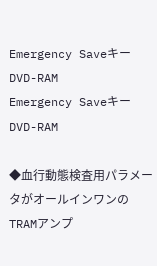Emergency Saveキー DVD-RAM
Emergency Saveキー DVD-RAM

◆血行動態検査用パラメータがオールインワンのTRAMアンプ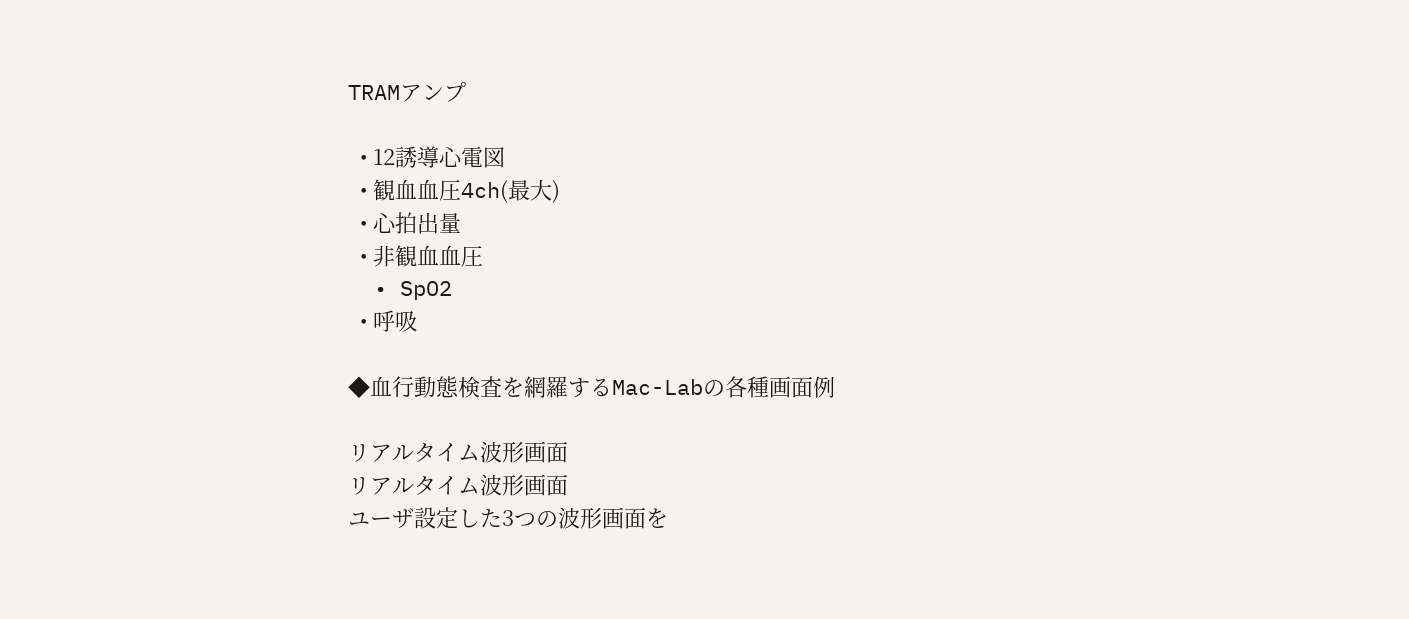TRAMアンプ

  • 12誘導心電図
  • 観血血圧4ch(最大)
  • 心拍出量
  • 非観血血圧
  • SpO2
  • 呼吸

◆血行動態検査を網羅するMac-Labの各種画面例

リアルタイム波形画面
リアルタイム波形画面
ユーザ設定した3つの波形画面を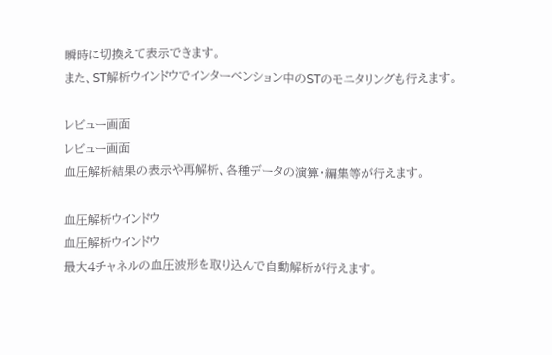瞬時に切換えて表示できます。
また、ST解析ウインドウでインターベンション中のSTのモニタリングも行えます。

レビュー画面
レビュー画面
血圧解析結果の表示や再解析、各種データの演算・編集等が行えます。

血圧解析ウインドウ
血圧解析ウインドウ
最大4チャネルの血圧波形を取り込んで自動解析が行えます。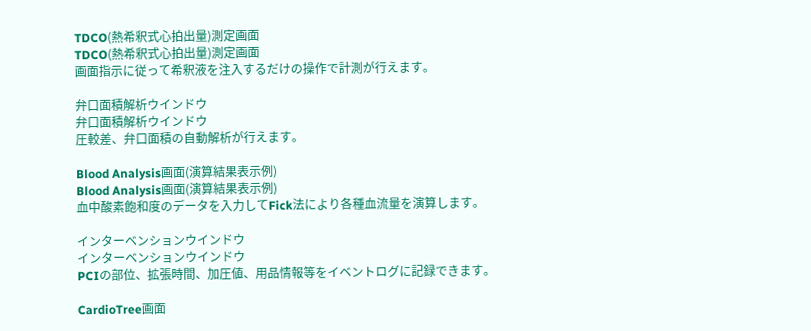TDCO(熱希釈式心拍出量)測定画面
TDCO(熱希釈式心拍出量)測定画面
画面指示に従って希釈液を注入するだけの操作で計測が行えます。

弁口面積解析ウインドウ
弁口面積解析ウインドウ
圧較差、弁口面積の自動解析が行えます。

Blood Analysis画面(演算結果表示例)
Blood Analysis画面(演算結果表示例)
血中酸素飽和度のデータを入力してFick法により各種血流量を演算します。

インターベンションウインドウ
インターベンションウインドウ
PCIの部位、拡張時間、加圧値、用品情報等をイベントログに記録できます。

CardioTree画面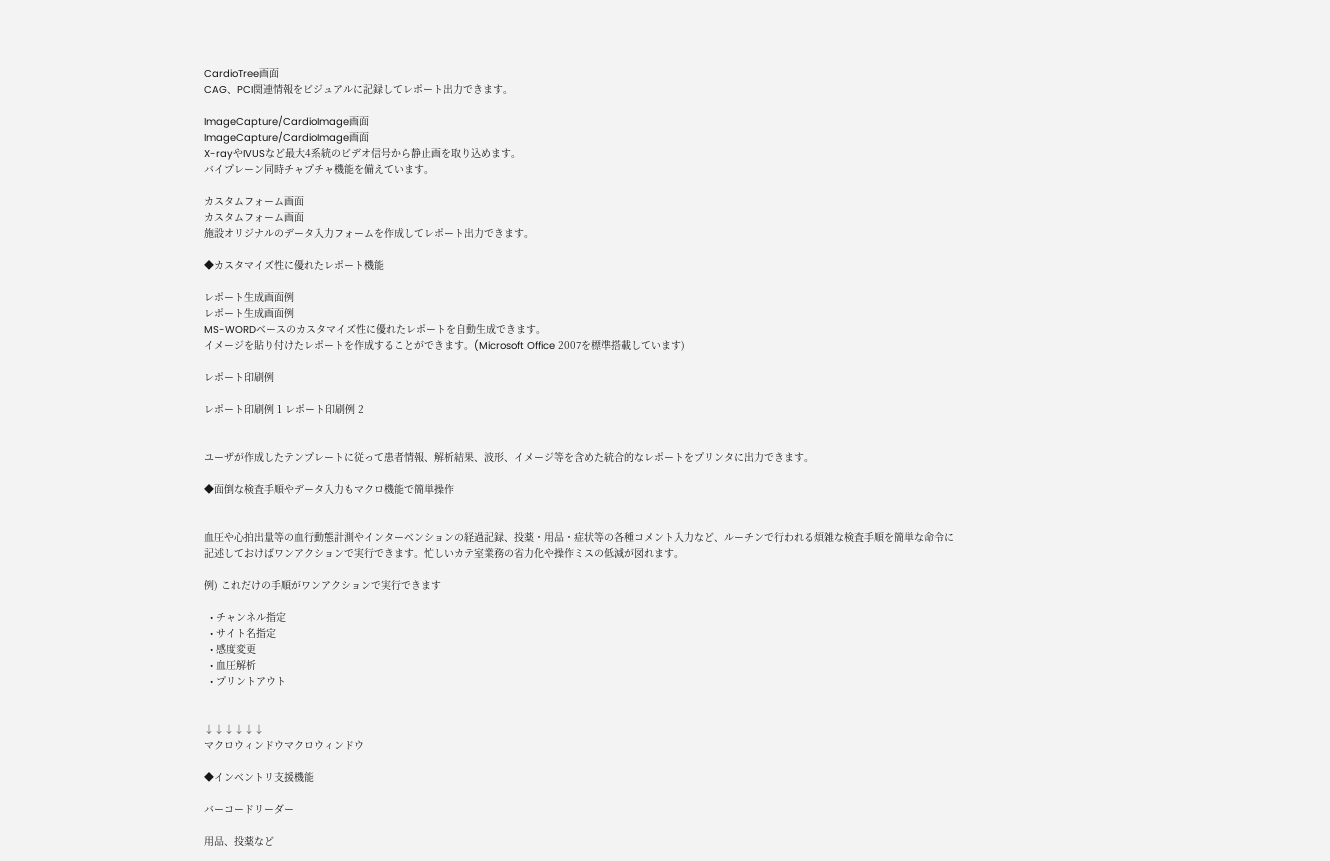CardioTree画面
CAG、PCI関連情報をビジュアルに記録してレポート出力できます。

ImageCapture/CardioImage画面
ImageCapture/CardioImage画面
X-rayやIVUSなど最大4系統のビデオ信号から静止画を取り込めます。
バイプレーン同時チャプチャ機能を備えています。

カスタムフォーム画面
カスタムフォーム画面
施設オリジナルのデータ入力フォームを作成してレポート出力できます。

◆カスタマイズ性に優れたレポート機能

レポート生成画面例
レポート生成画面例
MS-WORDベースのカスタマイズ性に優れたレポートを自動生成できます。
イメージを貼り付けたレポートを作成することができます。(Microsoft Office 2007を標準搭載しています)

レポート印刷例

レポート印刷例 1 レポート印刷例 2


ユーザが作成したテンプレートに従って患者情報、解析結果、波形、イメージ等を含めた統合的なレポートをプリンタに出力できます。

◆面倒な検査手順やデータ入力もマクロ機能で簡単操作


血圧や心拍出量等の血行動態計測やインターベンションの経過記録、投薬・用品・症状等の各種コメント入力など、ルーチンで行われる煩雑な検査手順を簡単な命令に記述しておけばワンアクションで実行できます。忙しいカテ室業務の省力化や操作ミスの低減が図れます。

例) これだけの手順がワンアクションで実行できます

  • チャンネル指定
  • サイト名指定
  • 感度変更
  • 血圧解析
  • プリントアウト


↓↓↓↓↓↓
マクロウィンドウマクロウィンドウ

◆インベントリ支援機能

バーコードリーダー

用品、投薬など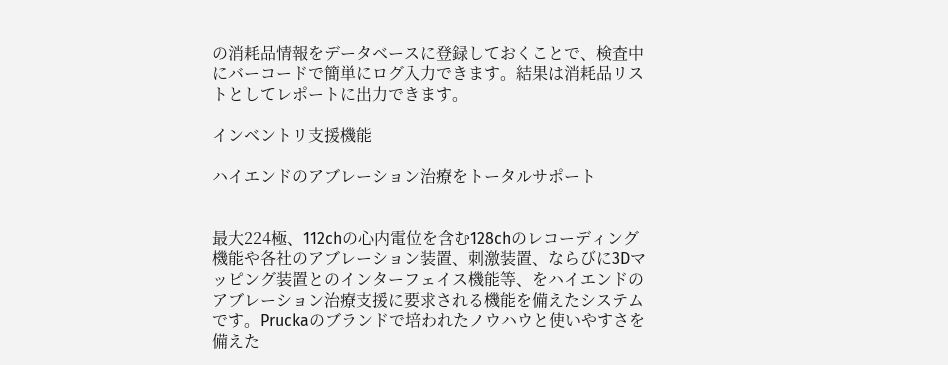の消耗品情報をデータベースに登録しておくことで、検査中にバーコードで簡単にログ入力できます。結果は消耗品リストとしてレポートに出力できます。

インベントリ支援機能

ハイエンドのアブレーション治療をトータルサポート


最大224極、112chの心内電位を含む128chのレコーディング機能や各社のアブレーション装置、刺激装置、ならびに3Dマッピング装置とのインターフェイス機能等、をハイエンドのアブレーション治療支援に要求される機能を備えたシステムです。Pruckaのブランドで培われたノウハウと使いやすさを備えた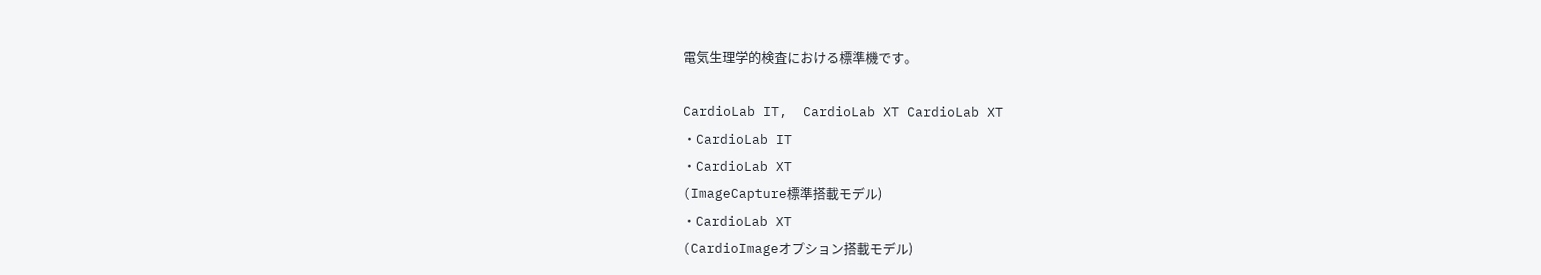電気生理学的検査における標準機です。

CardioLab IT,  CardioLab XT CardioLab XT
・CardioLab IT
・CardioLab XT
(ImageCapture標準搭載モデル)
・CardioLab XT
(CardioImageオプション搭載モデル)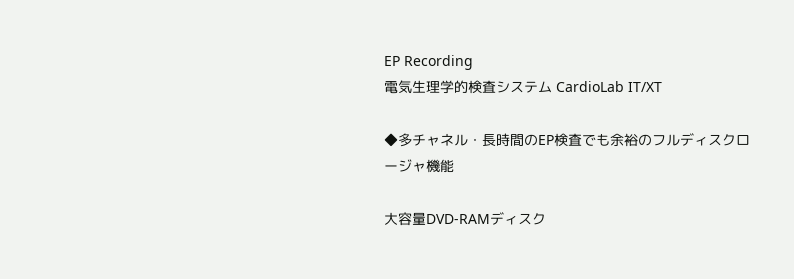EP Recording
電気生理学的検査システム CardioLab IT/XT

◆多チャネル・長時間のEP検査でも余裕のフルディスクロージャ機能

大容量DVD-RAMディスク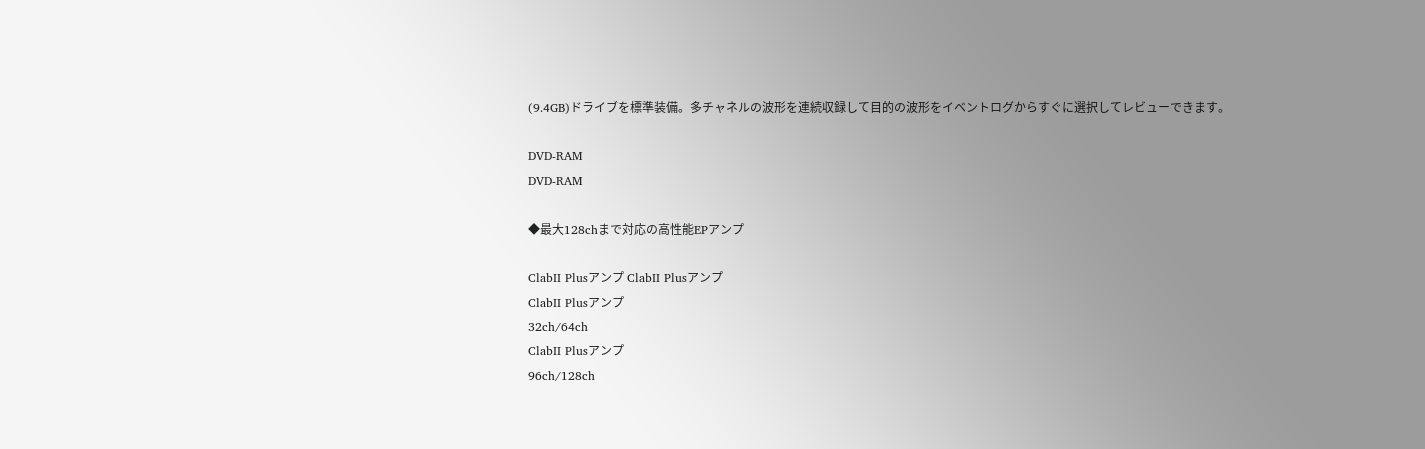(9.4GB)ドライブを標準装備。多チャネルの波形を連続収録して目的の波形をイベントログからすぐに選択してレビューできます。

DVD-RAM
DVD-RAM

◆最大128chまで対応の高性能EPアンプ

ClabII Plusアンプ ClabII Plusアンプ
ClabII Plusアンプ
32ch/64ch
ClabII Plusアンプ
96ch/128ch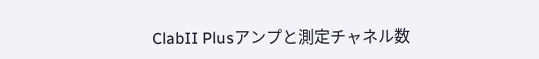ClabII Plusアンプと測定チャネル数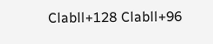Clabll+128 Clabll+96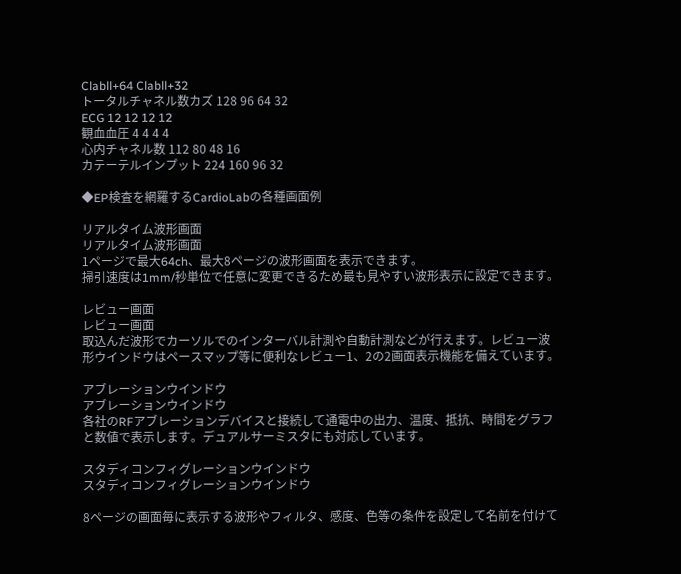Clabll+64 Clabll+32
トータルチャネル数カズ 128 96 64 32
ECG 12 12 12 12
観血血圧 4 4 4 4
心内チャネル数 112 80 48 16
カテーテルインプット 224 160 96 32

◆EP検査を網羅するCardioLabの各種画面例

リアルタイム波形画面
リアルタイム波形画面
1ページで最大64ch、最大8ページの波形画面を表示できます。
掃引速度は1mm/秒単位で任意に変更できるため最も見やすい波形表示に設定できます。

レビュー画面
レビュー画面
取込んだ波形でカーソルでのインターバル計測や自動計測などが行えます。レビュー波形ウインドウはペースマップ等に便利なレビュー1、2の2画面表示機能を備えています。

アブレーションウインドウ
アブレーションウインドウ
各社のRFアブレーションデバイスと接続して通電中の出力、温度、抵抗、時間をグラフと数値で表示します。デュアルサーミスタにも対応しています。

スタディコンフィグレーションウインドウ
スタディコンフィグレーションウインドウ

8ページの画面毎に表示する波形やフィルタ、感度、色等の条件を設定して名前を付けて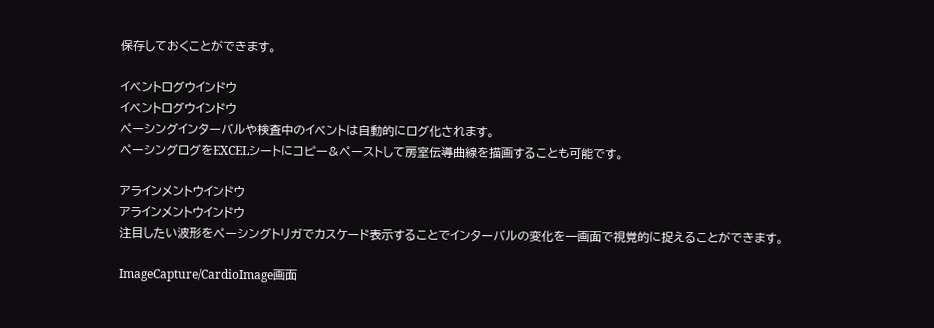保存しておくことができます。

イベントログウインドウ
イベントログウインドウ
ペーシングインターバルや検査中のイベントは自動的にログ化されます。
ペーシングログをEXCELシートにコピー&ペーストして房室伝導曲線を描画することも可能です。

アラインメントウインドウ
アラインメントウインドウ
注目したい波形をペーシングトリガでカスケード表示することでインターバルの変化を一画面で視覚的に捉えることができます。

ImageCapture/CardioImage画面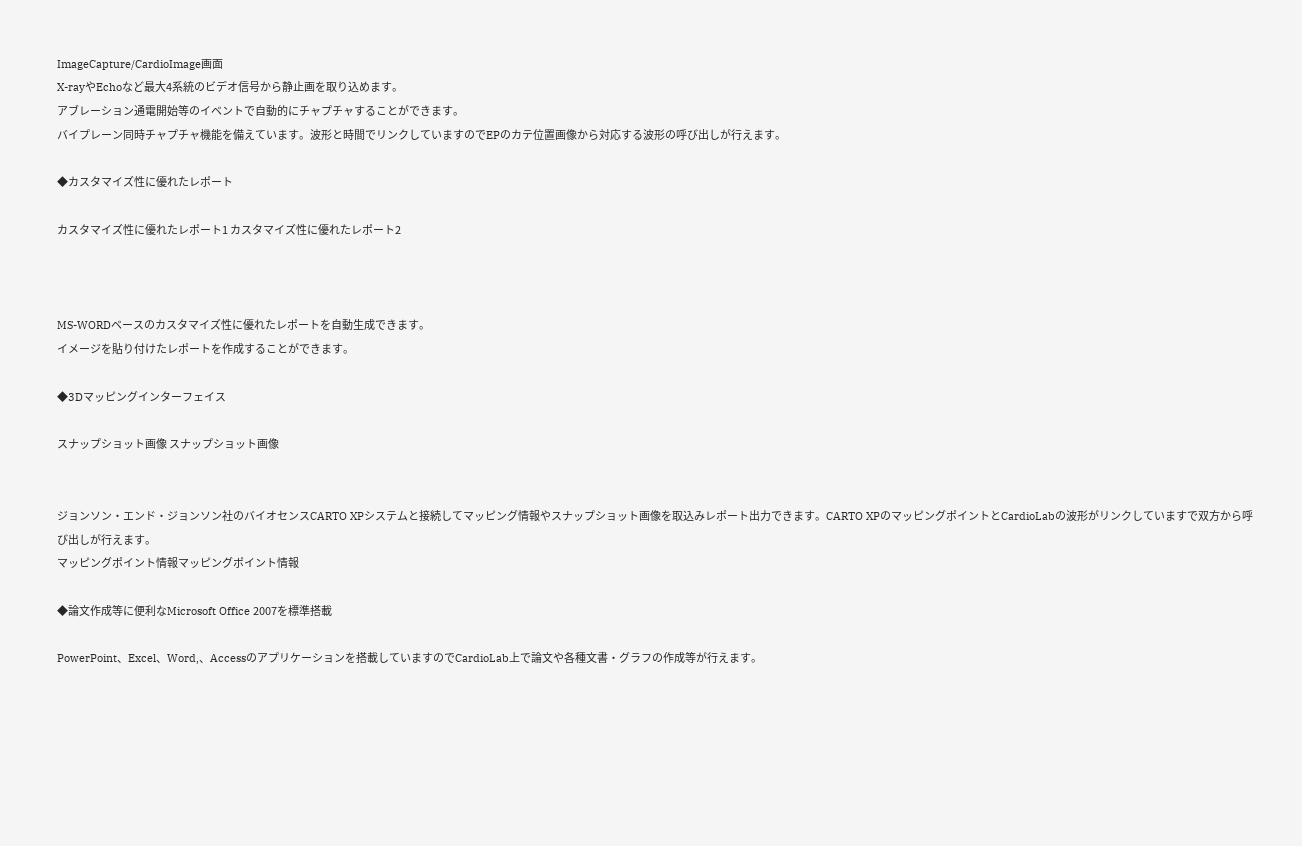ImageCapture/CardioImage画面
X-rayやEchoなど最大4系統のビデオ信号から静止画を取り込めます。
アブレーション通電開始等のイベントで自動的にチャプチャすることができます。
バイプレーン同時チャプチャ機能を備えています。波形と時間でリンクしていますのでEPのカテ位置画像から対応する波形の呼び出しが行えます。

◆カスタマイズ性に優れたレポート

カスタマイズ性に優れたレポート1 カスタマイズ性に優れたレポート2



MS-WORDベースのカスタマイズ性に優れたレポートを自動生成できます。
イメージを貼り付けたレポートを作成することができます。

◆3Dマッピングインターフェイス

スナップショット画像 スナップショット画像


ジョンソン・エンド・ジョンソン社のバイオセンスCARTO XPシステムと接続してマッピング情報やスナップショット画像を取込みレポート出力できます。CARTO XPのマッピングポイントとCardioLabの波形がリンクしていますで双方から呼び出しが行えます。
マッピングポイント情報マッピングポイント情報

◆論文作成等に便利なMicrosoft Office 2007を標準搭載

PowerPoint、Excel、Word,、Accessのアプリケーションを搭載していますのでCardioLab上で論文や各種文書・グラフの作成等が行えます。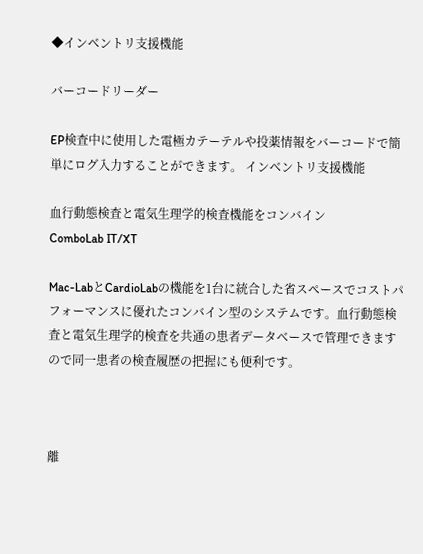◆インベントリ支援機能

バーコードリーダー

EP検査中に使用した電極カテーテルや投薬情報をバーコードで簡単にログ入力することができます。 インベントリ支援機能

血行動態検査と電気生理学的検査機能をコンバイン
ComboLab IT/XT

Mac-LabとCardioLabの機能を1台に統合した省スペースでコストパフォーマンスに優れたコンバイン型のシステムです。血行動態検査と電気生理学的検査を共通の患者データベースで管理できますので同一患者の検査履歴の把握にも便利です。



離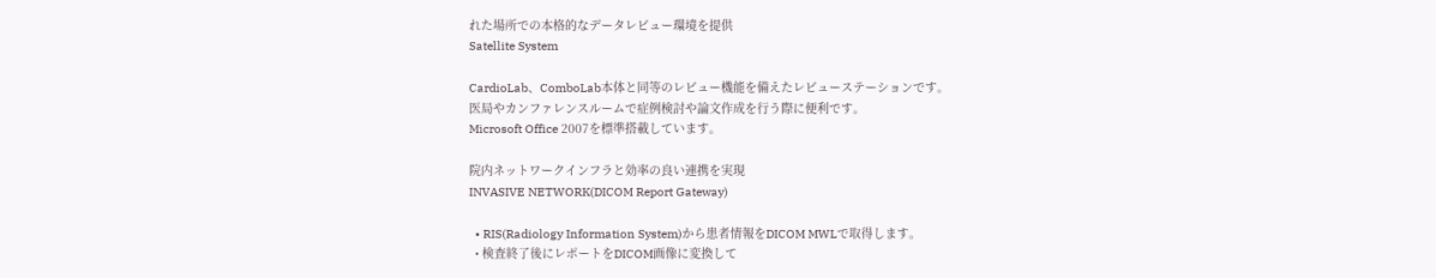れた場所での本格的なデータレビュー環境を提供
Satellite System

CardioLab、ComboLab本体と同等のレビュー機能を備えたレビューステーションです。
医局やカンファレンスルームで症例検討や論文作成を行う際に便利です。
Microsoft Office 2007を標準搭載しています。

院内ネットワークインフラと効率の良い連携を実現
INVASIVE NETWORK(DICOM Report Gateway)

  • RIS(Radiology Information System)から患者情報をDICOM MWLで取得します。
  • 検査終了後にレポートをDICOM画像に変換して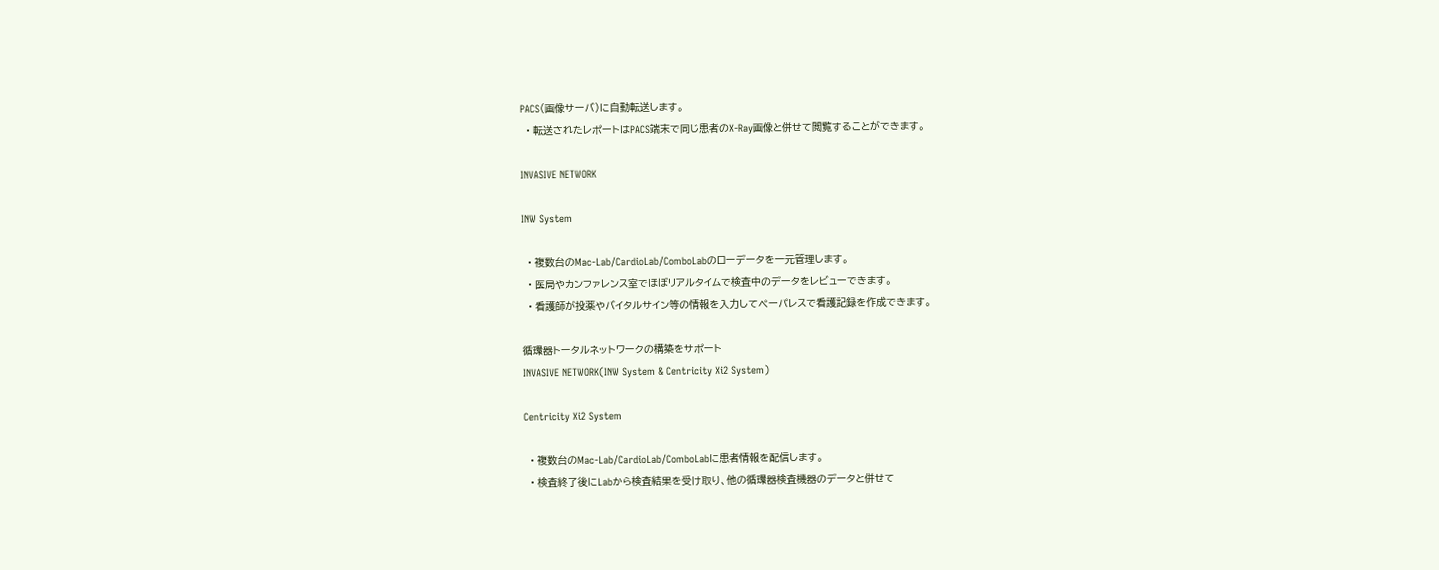PACS(画像サーバ)に自動転送します。
  • 転送されたレポートはPACS端末で同じ患者のX-Ray画像と併せて閲覧することができます。

INVASIVE NETWORK

INW System

  • 複数台のMac-Lab/CardioLab/ComboLabのローデータを一元管理します。
  • 医局やカンファレンス室でほぼリアルタイムで検査中のデータをレビューできます。
  • 看護師が投薬やバイタルサイン等の情報を入力してペーパレスで看護記録を作成できます。

循環器トータルネットワークの構築をサポート
INVASIVE NETWORK(INW System & Centricity Xi2 System)

Centricity Xi2 System

  • 複数台のMac-Lab/CardioLab/ComboLabに患者情報を配信します。
  • 検査終了後にLabから検査結果を受け取り、他の循環器検査機器のデータと併せて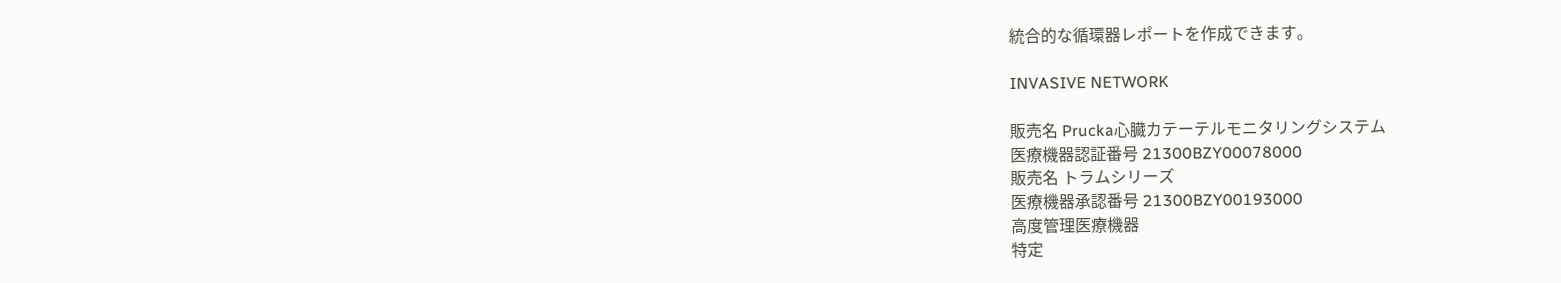統合的な循環器レポートを作成できます。

INVASIVE NETWORK

販売名 Prucka心臓カテーテルモニタリングシステム
医療機器認証番号 21300BZY00078000
販売名 トラムシリーズ
医療機器承認番号 21300BZY00193000
高度管理医療機器
特定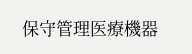保守管理医療機器